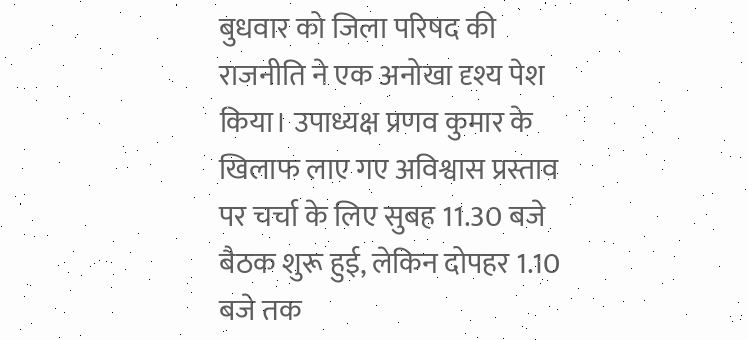बुधवार को जिला परिषद की राजनीति ने एक अनोखा दृश्य पेश किया। उपाध्यक्ष प्रणव कुमार के खिलाफ लाए गए अविश्वास प्रस्ताव पर चर्चा के लिए सुबह 11.30 बजे बैठक शुरू हुई, लेकिन दोपहर 1.10 बजे तक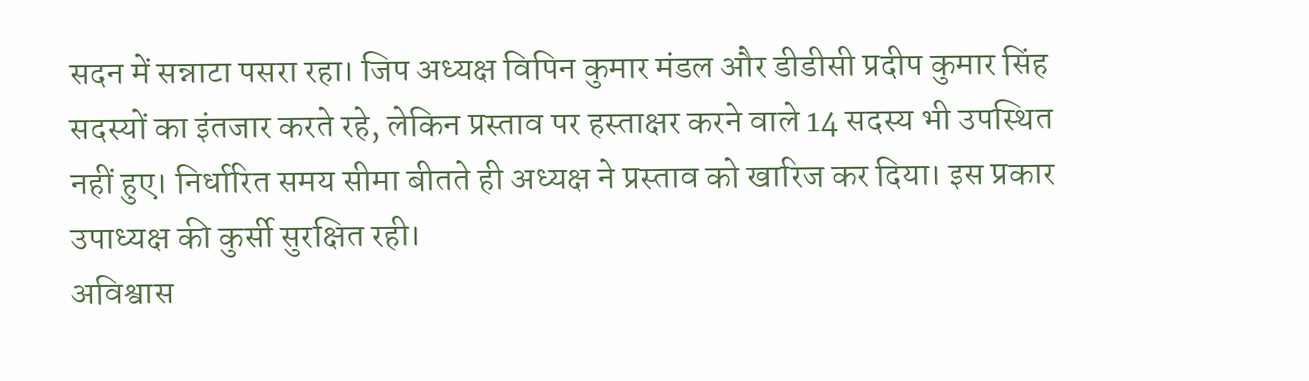सदन में सन्नाटा पसरा रहा। जिप अध्यक्ष विपिन कुमार मंडल और डीडीसी प्रदीप कुमार सिंह सदस्यों का इंतजार करते रहे, लेकिन प्रस्ताव पर हस्ताक्षर करने वाले 14 सदस्य भी उपस्थित नहीं हुए। निर्धारित समय सीमा बीतते ही अध्यक्ष ने प्रस्ताव को खारिज कर दिया। इस प्रकार उपाध्यक्ष की कुर्सी सुरक्षित रही।
अविश्वास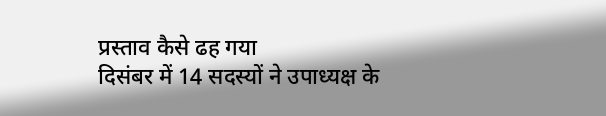प्रस्ताव कैसे ढह गया
दिसंबर में 14 सदस्यों ने उपाध्यक्ष के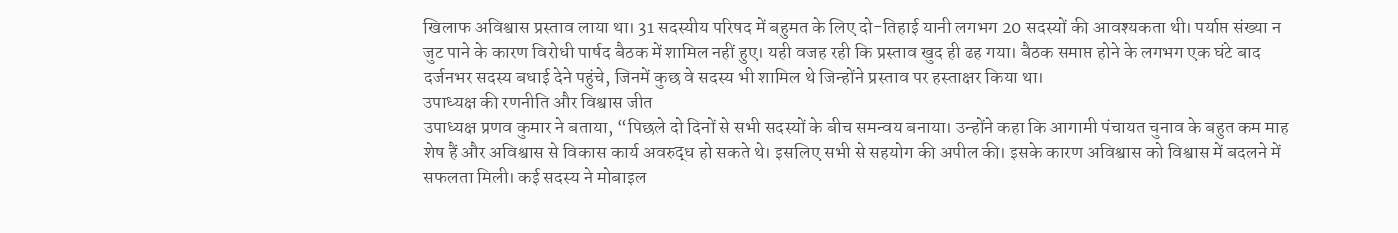खिलाफ अविश्वास प्रस्ताव लाया था। 31 सदस्यीय परिषद में बहुमत के लिए दो-तिहाई यानी लगभग 20 सदस्यों की आवश्यकता थी। पर्याप्त संख्या न जुट पाने के कारण विरोधी पार्षद बैठक में शामिल नहीं हुए। यही वजह रही कि प्रस्ताव खुद ही ढह गया। बैठक समाप्त होने के लगभग एक घंटे बाद दर्जनभर सदस्य बधाई देने पहुंचे, जिनमें कुछ वे सदस्य भी शामिल थे जिन्होंने प्रस्ताव पर हस्ताक्षर किया था।
उपाध्यक्ष की रणनीति और विश्वास जीत
उपाध्यक्ष प्रणव कुमार ने बताया, “पिछले दो दिनों से सभी सदस्यों के बीच समन्वय बनाया। उन्होंने कहा कि आगामी पंचायत चुनाव के बहुत कम माह शेष हैं और अविश्वास से विकास कार्य अवरुद्ध हो सकते थे। इसलिए सभी से सहयोग की अपील की। इसके कारण अविश्वास को विश्वास में बदलने में सफलता मिली। कई सदस्य ने मोबाइल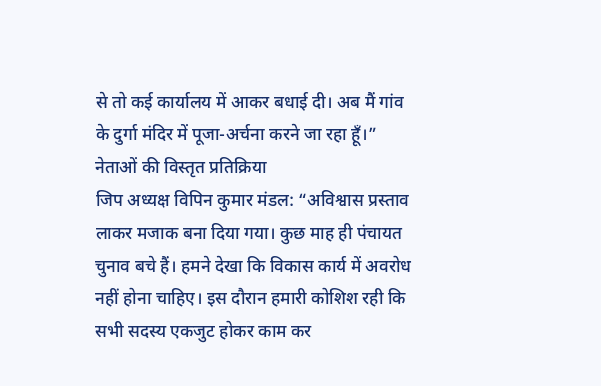से तो कई कार्यालय में आकर बधाई दी। अब मैं गांव के दुर्गा मंदिर में पूजा-अर्चना करने जा रहा हूँ।”
नेताओं की विस्तृत प्रतिक्रिया
जिप अध्यक्ष विपिन कुमार मंडल: “अविश्वास प्रस्ताव लाकर मजाक बना दिया गया। कुछ माह ही पंचायत चुनाव बचे हैं। हमने देखा कि विकास कार्य में अवरोध नहीं होना चाहिए। इस दौरान हमारी कोशिश रही कि सभी सदस्य एकजुट होकर काम कर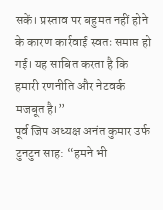सकें। प्रस्ताव पर बहुमत नहीं होने के कारण कार्रवाई स्वतः समाप्त हो गई। यह साबित करता है कि हमारी रणनीति और नेटवर्क मजबूत है।”
पूर्व जिप अध्यक्ष अनंत कुमार उर्फ टुनटुन साह: “हमने भी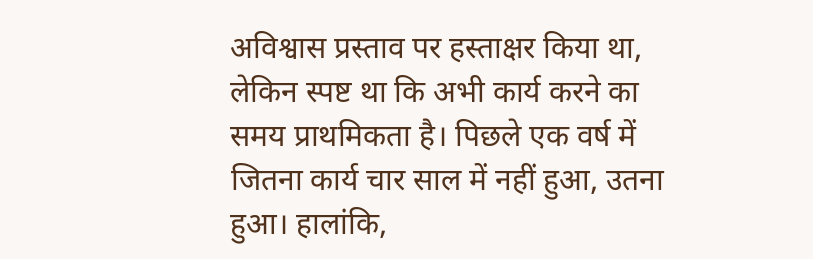अविश्वास प्रस्ताव पर हस्ताक्षर किया था, लेकिन स्पष्ट था कि अभी कार्य करने का समय प्राथमिकता है। पिछले एक वर्ष में जितना कार्य चार साल में नहीं हुआ, उतना हुआ। हालांकि,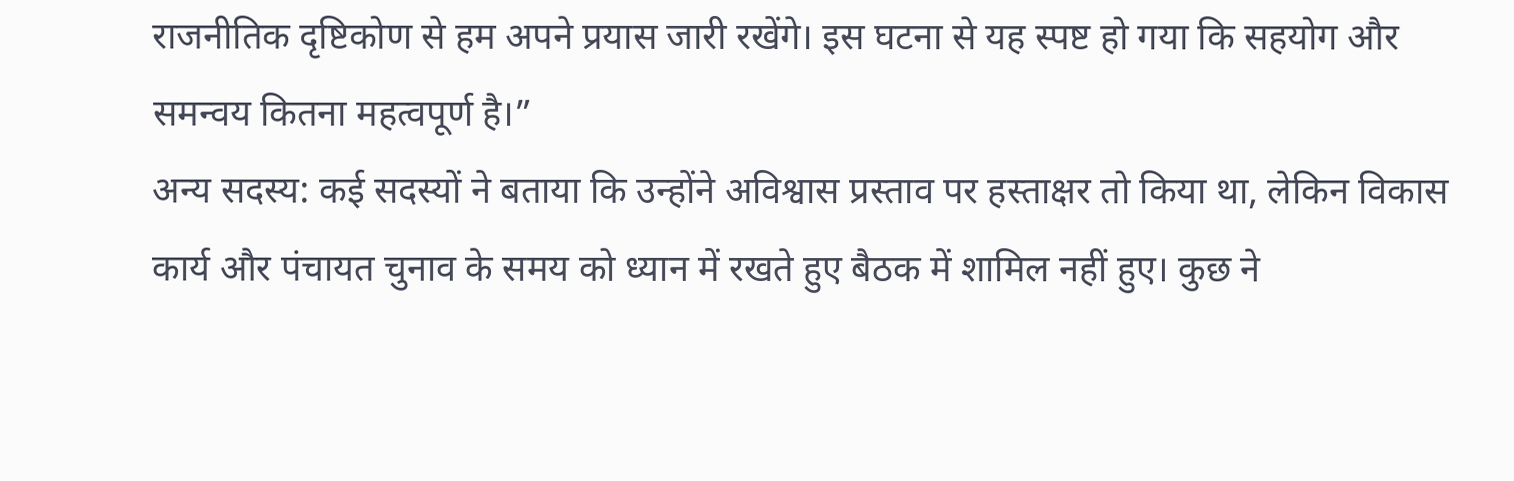राजनीतिक दृष्टिकोण से हम अपने प्रयास जारी रखेंगे। इस घटना से यह स्पष्ट हो गया कि सहयोग और समन्वय कितना महत्वपूर्ण है।”
अन्य सदस्य: कई सदस्यों ने बताया कि उन्होंने अविश्वास प्रस्ताव पर हस्ताक्षर तो किया था, लेकिन विकास कार्य और पंचायत चुनाव के समय को ध्यान में रखते हुए बैठक में शामिल नहीं हुए। कुछ ने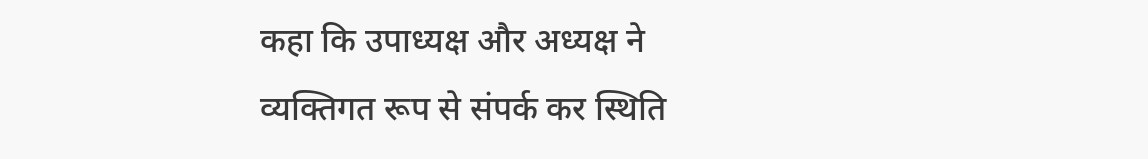कहा कि उपाध्यक्ष और अध्यक्ष ने व्यक्तिगत रूप से संपर्क कर स्थिति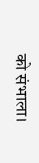को संभाला।